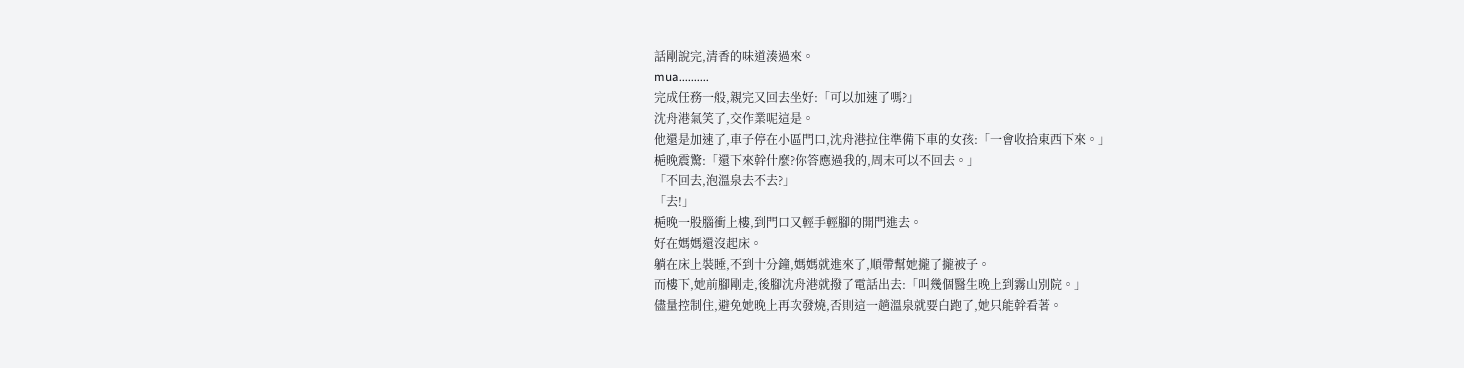話剛說完,清香的味道湊過來。
mua..........
完成任務一般,親完又回去坐好:「可以加速了嗎?」
沈舟港氣笑了,交作業呢這是。
他還是加速了,車子停在小區門口,沈舟港拉住準備下車的女孩:「一會收拾東西下來。」
梔晚震驚:「還下來幹什麼?你答應過我的,周末可以不回去。」
「不回去,泡溫泉去不去?」
「去!」
梔晚一股腦衝上樓,到門口又輕手輕腳的開門進去。
好在媽媽還沒起床。
躺在床上裝睡,不到十分鐘,媽媽就進來了,順帶幫她攏了攏被子。
而樓下,她前腳剛走,後腳沈舟港就撥了電話出去:「叫幾個醫生晚上到霧山別院。」
儘量控制住,避免她晚上再次發燒,否則這一趟溫泉就要白跑了,她只能幹看著。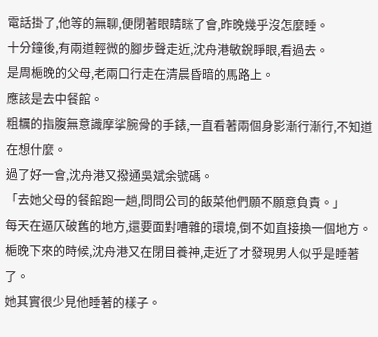電話掛了,他等的無聊,便閉著眼睛眯了會,昨晚幾乎沒怎麼睡。
十分鐘後,有兩道輕微的腳步聲走近,沈舟港敏銳睜眼,看過去。
是周梔晚的父母,老兩口行走在清晨昏暗的馬路上。
應該是去中餐館。
粗糲的指腹無意識摩挲腕骨的手錶,一直看著兩個身影漸行漸行,不知道在想什麼。
過了好一會,沈舟港又撥通吳斌余號碼。
「去她父母的餐館跑一趟,問問公司的飯菜他們願不願意負責。」
每天在逼仄破舊的地方,還要面對嘈雜的環境,倒不如直接換一個地方。
梔晚下來的時候,沈舟港又在閉目養神,走近了才發現男人似乎是睡著了。
她其實很少見他睡著的樣子。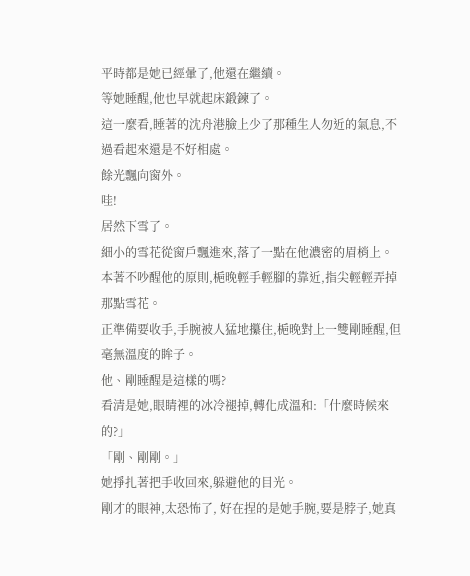平時都是她已經暈了,他還在繼續。
等她睡醒,他也早就起床鍛鍊了。
這一麼看,睡著的沈舟港臉上少了那種生人勿近的氣息,不過看起來還是不好相處。
餘光飄向窗外。
哇!
居然下雪了。
細小的雪花從窗戶飄進來,落了一點在他濃密的眉梢上。
本著不吵醒他的原則,梔晚輕手輕腳的靠近,指尖輕輕弄掉那點雪花。
正準備要收手,手腕被人猛地攥住,梔晚對上一雙剛睡醒,但毫無溫度的眸子。
他、剛睡醒是這樣的嗎?
看清是她,眼睛裡的冰冷褪掉,轉化成溫和:「什麼時候來的?」
「剛、剛剛。」
她掙扎著把手收回來,躲避他的目光。
剛才的眼神,太恐怖了, 好在捏的是她手腕,要是脖子,她真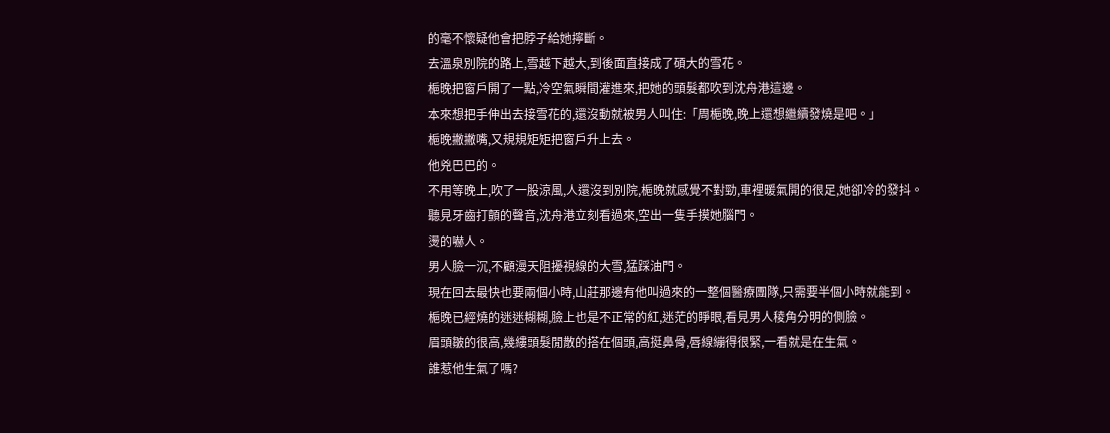的毫不懷疑他會把脖子給她擰斷。
去溫泉別院的路上,雪越下越大,到後面直接成了碩大的雪花。
梔晚把窗戶開了一點,冷空氣瞬間灌進來,把她的頭髮都吹到沈舟港這邊。
本來想把手伸出去接雪花的,還沒動就被男人叫住:「周梔晚,晚上還想繼續發燒是吧。」
梔晚撇撇嘴,又規規矩矩把窗戶升上去。
他兇巴巴的。
不用等晚上,吹了一股涼風,人還沒到別院,梔晚就感覺不對勁,車裡暖氣開的很足,她卻冷的發抖。
聽見牙齒打顫的聲音,沈舟港立刻看過來,空出一隻手摸她腦門。
燙的嚇人。
男人臉一沉,不顧漫天阻擾視線的大雪,猛踩油門。
現在回去最快也要兩個小時,山莊那邊有他叫過來的一整個醫療團隊,只需要半個小時就能到。
梔晚已經燒的迷迷糊糊,臉上也是不正常的紅,迷茫的睜眼,看見男人稜角分明的側臉。
眉頭皺的很高,幾縷頭髮閒散的搭在個頭,高挺鼻骨,唇線繃得很緊,一看就是在生氣。
誰惹他生氣了嗎?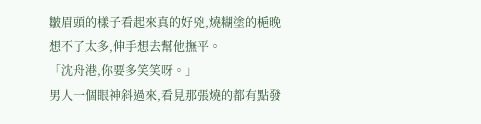皺眉頭的樣子看起來真的好兇,燒糊塗的梔晚想不了太多,伸手想去幫他撫平。
「沈舟港,你要多笑笑呀。」
男人一個眼神斜過來,看見那張燒的都有點發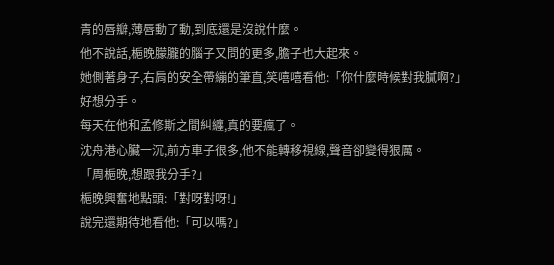青的唇瓣,薄唇動了動,到底還是沒說什麼。
他不說話,梔晚朦朧的腦子又問的更多,膽子也大起來。
她側著身子,右肩的安全帶繃的筆直,笑嘻嘻看他:「你什麼時候對我膩啊?」
好想分手。
每天在他和孟修斯之間糾纏,真的要瘋了。
沈舟港心臟一沉,前方車子很多,他不能轉移視線,聲音卻變得狠厲。
「周梔晚,想跟我分手?」
梔晚興奮地點頭:「對呀對呀!」
說完還期待地看他:「可以嗎?」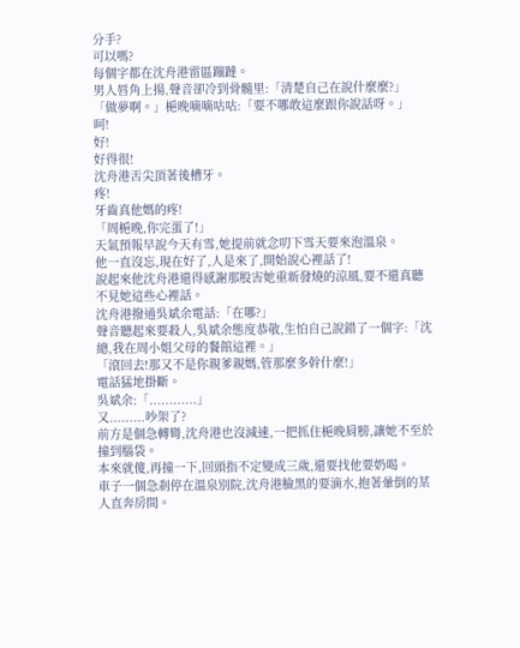分手?
可以嗎?
每個字都在沈舟港雷區蹦躂。
男人唇角上揚,聲音卻冷到骨髓里:「清楚自己在說什麼麼?」
「做夢啊。」梔晚嘀嘀咕咕:「要不哪敢這麼跟你說話呀。」
呵!
好!
好得很!
沈舟港舌尖頂著後槽牙。
疼!
牙齒真他媽的疼!
「周梔晚,你完蛋了!」
天氣預報早說今天有雪,她提前就念叨下雪天要來泡溫泉。
他一直沒忘,現在好了,人是來了,開始說心裡話了!
說起來他沈舟港還得感謝那股害她重新發燒的涼風,要不還真聽不見她這些心裡話。
沈舟港撥通吳斌余電話:「在哪?」
聲音聽起來要殺人,吳斌余態度恭敬,生怕自己說錯了一個字:「沈總,我在周小姐父母的餐館這裡。」
「滾回去!那又不是你親爹親媽,管那麼多幹什麼!」
電話猛地掛斷。
吳斌余:「............」
又.........吵架了?
前方是個急轉彎,沈舟港也沒減速,一把抓住梔晚肩膀,讓她不至於撞到腦袋。
本來就傻,再撞一下,回頭指不定變成三歲,還要找他要奶喝。
車子一個急剎停在溫泉別院,沈舟港臉黑的要滴水,抱著暈倒的某人直奔房間。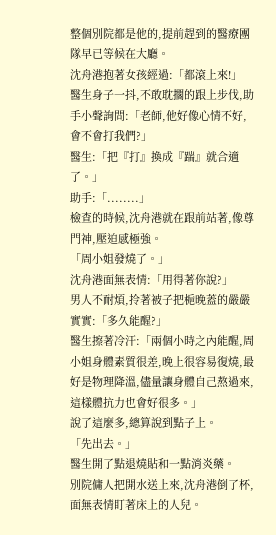整個別院都是他的,提前趕到的醫療團隊早已等候在大廳。
沈舟港抱著女孩經過:「都滾上來!」
醫生身子一抖,不敢耽擱的跟上步伐,助手小聲詢問:「老師,他好像心情不好,會不會打我們?」
醫生:「把『打』換成『踹』就合適了。」
助手:「........」
檢查的時候,沈舟港就在跟前站著,像尊門神,壓迫感極強。
「周小姐發燒了。」
沈舟港面無表情:「用得著你說?」
男人不耐煩,拎著被子把梔晚蓋的嚴嚴實實:「多久能醒?」
醫生擦著冷汗:「兩個小時之內能醒,周小姐身體素質很差,晚上很容易復燒,最好是物理降溫,儘量讓身體自己熬過來,這樣體抗力也會好很多。」
說了這麼多,總算說到點子上。
「先出去。」
醫生開了點退燒貼和一點消炎藥。
別院傭人把開水送上來,沈舟港倒了杯,面無表情盯著床上的人兒。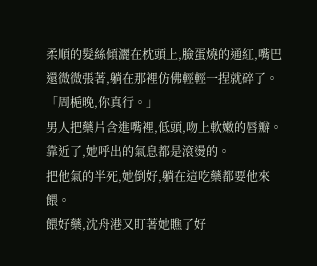柔順的髮絲傾灑在枕頭上,臉蛋燒的通紅,嘴巴還微微張著,躺在那裡仿佛輕輕一捏就碎了。
「周梔晚,你真行。」
男人把藥片含進嘴裡,低頭,吻上軟嫩的唇瓣。
靠近了,她呼出的氣息都是滾燙的。
把他氣的半死,她倒好,躺在這吃藥都要他來餵。
餵好藥,沈舟港又盯著她瞧了好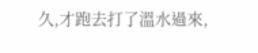久,才跑去打了溫水過來,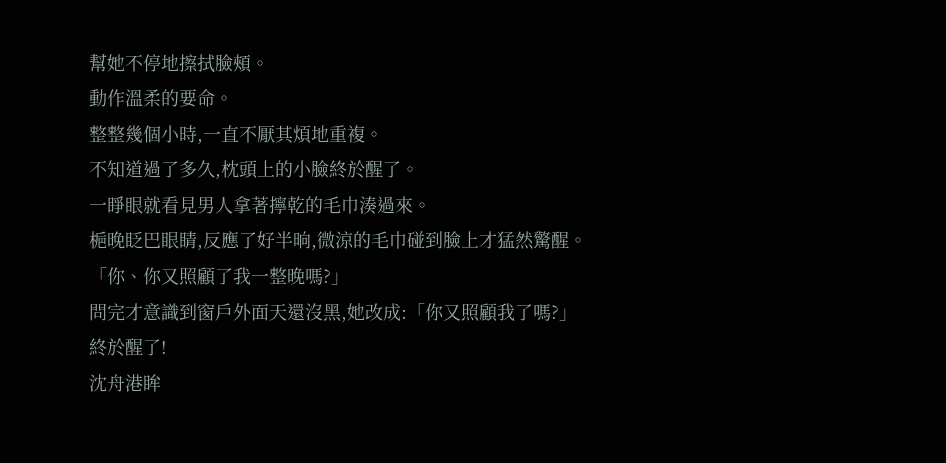幫她不停地擦拭臉頰。
動作溫柔的要命。
整整幾個小時,一直不厭其煩地重複。
不知道過了多久,枕頭上的小臉終於醒了。
一睜眼就看見男人拿著擰乾的毛巾湊過來。
梔晚眨巴眼睛,反應了好半晌,微涼的毛巾碰到臉上才猛然驚醒。
「你、你又照顧了我一整晚嗎?」
問完才意識到窗戶外面天還沒黑,她改成:「你又照顧我了嗎?」
終於醒了!
沈舟港眸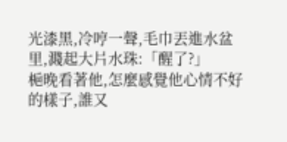光漆黑,冷哼一聲,毛巾丟進水盆里,濺起大片水珠:「醒了?」
梔晚看著他,怎麼感覺他心情不好的樣子,誰又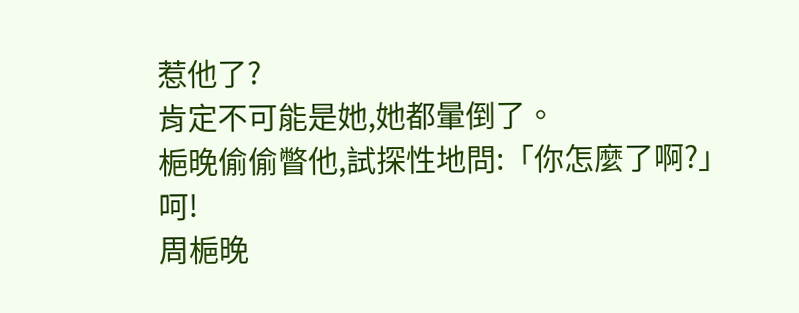惹他了?
肯定不可能是她,她都暈倒了。
梔晚偷偷瞥他,試探性地問:「你怎麼了啊?」
呵!
周梔晚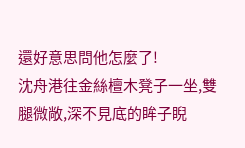還好意思問他怎麼了!
沈舟港往金絲檀木凳子一坐,雙腿微敞,深不見底的眸子睨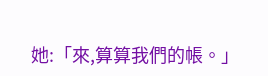她:「來,算算我們的帳。」